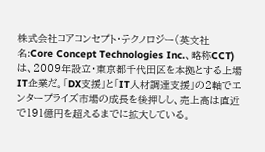株式会社コアコンセプト・テクノロジー(英文社名:Core Concept Technologies Inc.、略称CCT)は、2009年設立・東京都千代田区を本拠とする上場IT企業だ。「DX支援」と「IT人材調達支援」の2軸でエンタープライズ市場の成長を後押しし、売上高は直近で191億円を超えるまでに拡大している。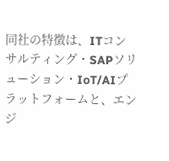同社の特徴は、ITコンサルティング・SAPソリューション・IoT/AIプラットフォームと、エンジ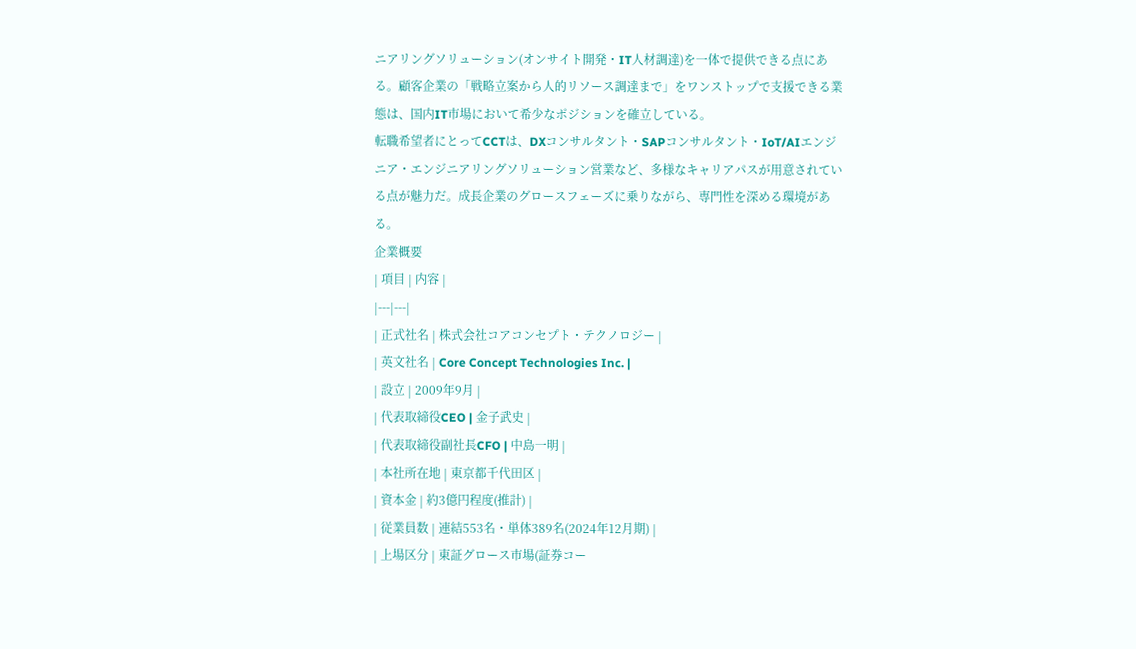ニアリングソリューション(オンサイト開発・IT人材調達)を一体で提供できる点にある。顧客企業の「戦略立案から人的リソース調達まで」をワンストップで支援できる業態は、国内IT市場において希少なポジションを確立している。
転職希望者にとってCCTは、DXコンサルタント・SAPコンサルタント・IoT/AIエンジニア・エンジニアリングソリューション営業など、多様なキャリアパスが用意されている点が魅力だ。成長企業のグロースフェーズに乗りながら、専門性を深める環境がある。
企業概要
| 項目 | 内容 |
|---|---|
| 正式社名 | 株式会社コアコンセプト・テクノロジー |
| 英文社名 | Core Concept Technologies Inc. |
| 設立 | 2009年9月 |
| 代表取締役CEO | 金子武史 |
| 代表取締役副社長CFO | 中島一明 |
| 本社所在地 | 東京都千代田区 |
| 資本金 | 約3億円程度(推計) |
| 従業員数 | 連結553名・単体389名(2024年12月期) |
| 上場区分 | 東証グロース市場(証券コー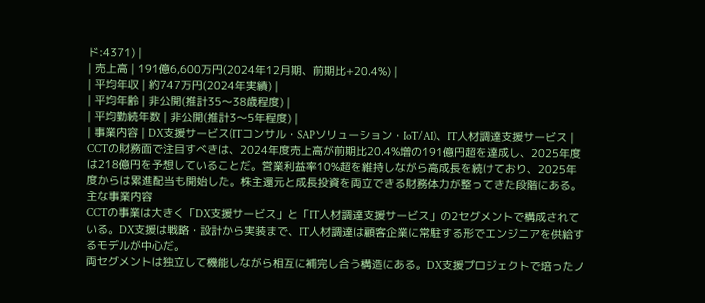ド:4371) |
| 売上高 | 191億6,600万円(2024年12月期、前期比+20.4%) |
| 平均年収 | 約747万円(2024年実績) |
| 平均年齢 | 非公開(推計35〜38歳程度) |
| 平均勤続年数 | 非公開(推計3〜5年程度) |
| 事業内容 | DX支援サービス(ITコンサル・SAPソリューション・IoT/AI)、IT人材調達支援サービス |
CCTの財務面で注目すべきは、2024年度売上高が前期比20.4%増の191億円超を達成し、2025年度は218億円を予想していることだ。営業利益率10%超を維持しながら高成長を続けており、2025年度からは累進配当も開始した。株主還元と成長投資を両立できる財務体力が整ってきた段階にある。
主な事業内容
CCTの事業は大きく「DX支援サービス」と「IT人材調達支援サービス」の2セグメントで構成されている。DX支援は戦略・設計から実装まで、IT人材調達は顧客企業に常駐する形でエンジニアを供給するモデルが中心だ。
両セグメントは独立して機能しながら相互に補完し合う構造にある。DX支援プロジェクトで培ったノ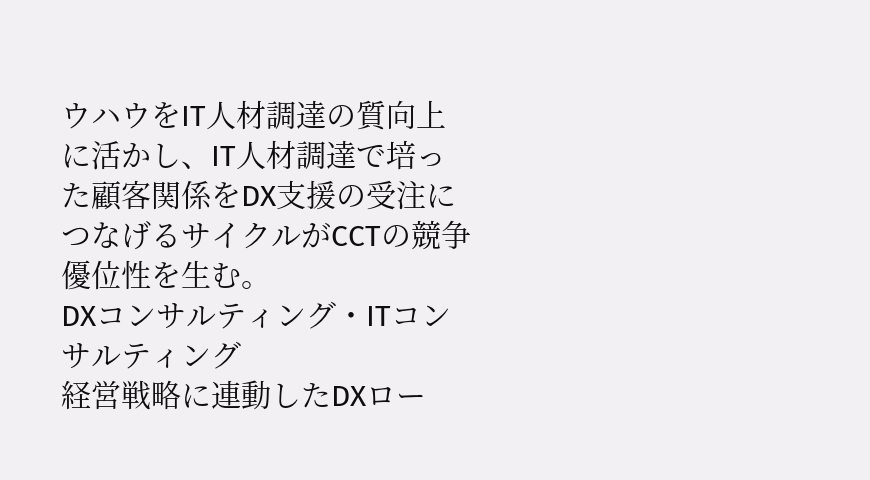ウハウをIT人材調達の質向上に活かし、IT人材調達で培った顧客関係をDX支援の受注につなげるサイクルがCCTの競争優位性を生む。
DXコンサルティング・ITコンサルティング
経営戦略に連動したDXロー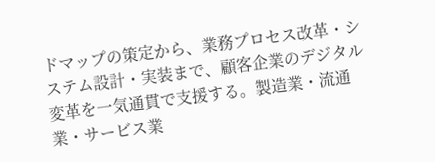ドマップの策定から、業務プロセス改革・システム設計・実装まで、顧客企業のデジタル変革を一気通貫で支援する。製造業・流通業・サービス業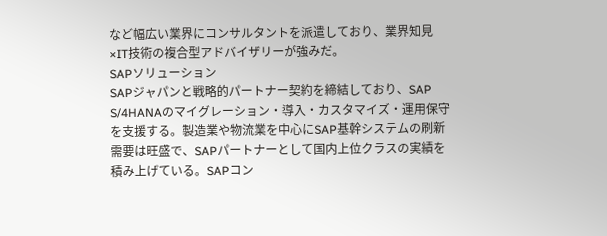など幅広い業界にコンサルタントを派遣しており、業界知見×IT技術の複合型アドバイザリーが強みだ。
SAPソリューション
SAPジャパンと戦略的パートナー契約を締結しており、SAP S/4HANAのマイグレーション・導入・カスタマイズ・運用保守を支援する。製造業や物流業を中心にSAP基幹システムの刷新需要は旺盛で、SAPパートナーとして国内上位クラスの実績を積み上げている。SAPコン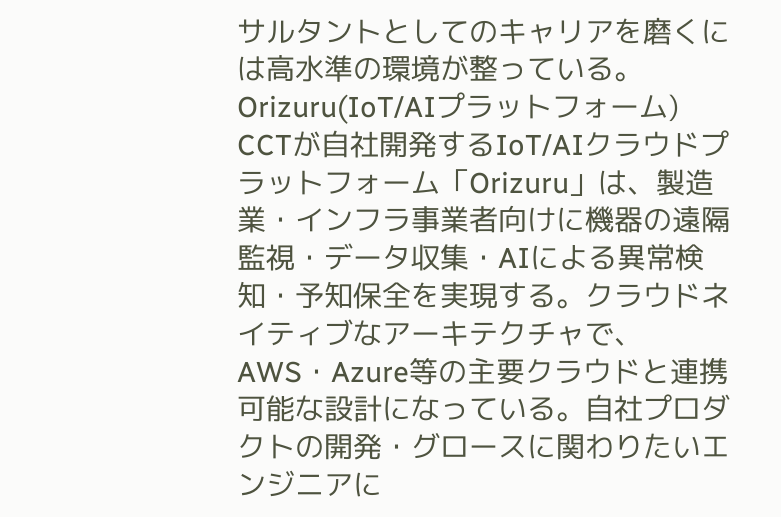サルタントとしてのキャリアを磨くには高水準の環境が整っている。
Orizuru(IoT/AIプラットフォーム)
CCTが自社開発するIoT/AIクラウドプラットフォーム「Orizuru」は、製造業・インフラ事業者向けに機器の遠隔監視・データ収集・AIによる異常検知・予知保全を実現する。クラウドネイティブなアーキテクチャで、AWS・Azure等の主要クラウドと連携可能な設計になっている。自社プロダクトの開発・グロースに関わりたいエンジニアに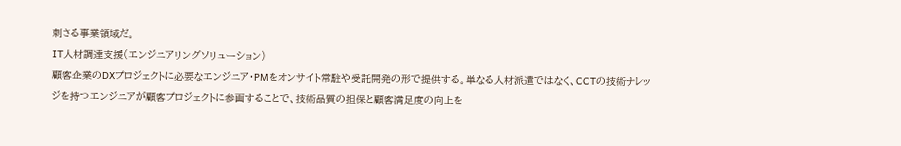刺さる事業領域だ。
IT人材調達支援(エンジニアリングソリューション)
顧客企業のDXプロジェクトに必要なエンジニア・PMをオンサイト常駐や受託開発の形で提供する。単なる人材派遣ではなく、CCTの技術ナレッジを持つエンジニアが顧客プロジェクトに参画することで、技術品質の担保と顧客満足度の向上を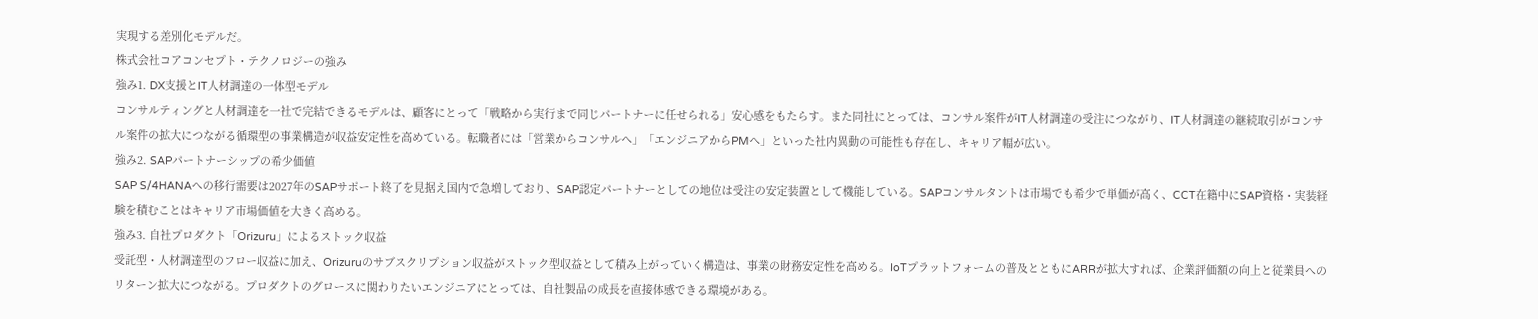実現する差別化モデルだ。
株式会社コアコンセプト・テクノロジーの強み
強み1. DX支援とIT人材調達の一体型モデル
コンサルティングと人材調達を一社で完結できるモデルは、顧客にとって「戦略から実行まで同じパートナーに任せられる」安心感をもたらす。また同社にとっては、コンサル案件がIT人材調達の受注につながり、IT人材調達の継続取引がコンサル案件の拡大につながる循環型の事業構造が収益安定性を高めている。転職者には「営業からコンサルへ」「エンジニアからPMへ」といった社内異動の可能性も存在し、キャリア幅が広い。
強み2. SAPパートナーシップの希少価値
SAP S/4HANAへの移行需要は2027年のSAPサポート終了を見据え国内で急増しており、SAP認定パートナーとしての地位は受注の安定装置として機能している。SAPコンサルタントは市場でも希少で単価が高く、CCT在籍中にSAP資格・実装経験を積むことはキャリア市場価値を大きく高める。
強み3. 自社プロダクト「Orizuru」によるストック収益
受託型・人材調達型のフロー収益に加え、Orizuruのサブスクリプション収益がストック型収益として積み上がっていく構造は、事業の財務安定性を高める。IoTプラットフォームの普及とともにARRが拡大すれば、企業評価額の向上と従業員へのリターン拡大につながる。プロダクトのグロースに関わりたいエンジニアにとっては、自社製品の成長を直接体感できる環境がある。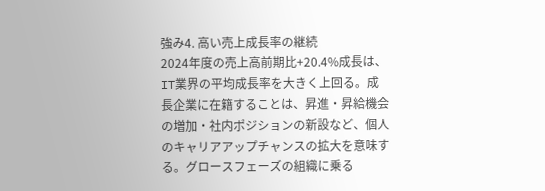強み4. 高い売上成長率の継続
2024年度の売上高前期比+20.4%成長は、IT業界の平均成長率を大きく上回る。成長企業に在籍することは、昇進・昇給機会の増加・社内ポジションの新設など、個人のキャリアアップチャンスの拡大を意味する。グロースフェーズの組織に乗る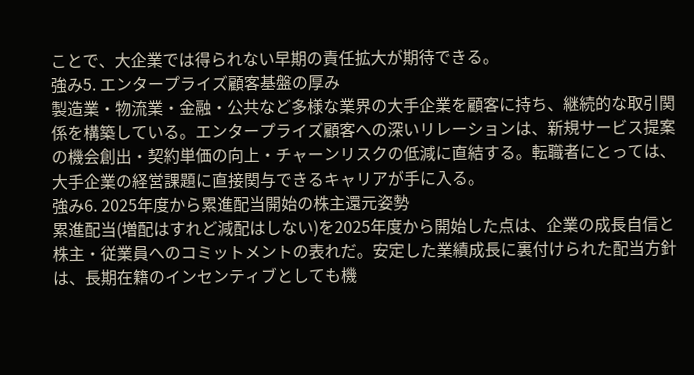ことで、大企業では得られない早期の責任拡大が期待できる。
強み5. エンタープライズ顧客基盤の厚み
製造業・物流業・金融・公共など多様な業界の大手企業を顧客に持ち、継続的な取引関係を構築している。エンタープライズ顧客への深いリレーションは、新規サービス提案の機会創出・契約単価の向上・チャーンリスクの低減に直結する。転職者にとっては、大手企業の経営課題に直接関与できるキャリアが手に入る。
強み6. 2025年度から累進配当開始の株主還元姿勢
累進配当(増配はすれど減配はしない)を2025年度から開始した点は、企業の成長自信と株主・従業員へのコミットメントの表れだ。安定した業績成長に裏付けられた配当方針は、長期在籍のインセンティブとしても機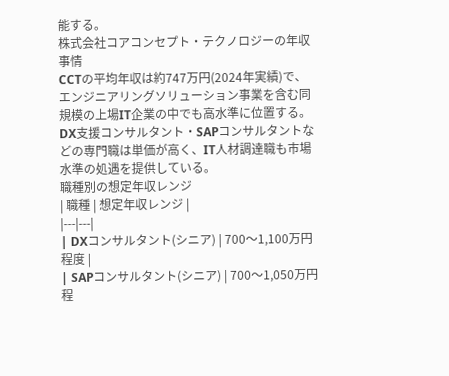能する。
株式会社コアコンセプト・テクノロジーの年収事情
CCTの平均年収は約747万円(2024年実績)で、エンジニアリングソリューション事業を含む同規模の上場IT企業の中でも高水準に位置する。DX支援コンサルタント・SAPコンサルタントなどの専門職は単価が高く、IT人材調達職も市場水準の処遇を提供している。
職種別の想定年収レンジ
| 職種 | 想定年収レンジ |
|---|---|
| DXコンサルタント(シニア) | 700〜1,100万円程度 |
| SAPコンサルタント(シニア) | 700〜1,050万円程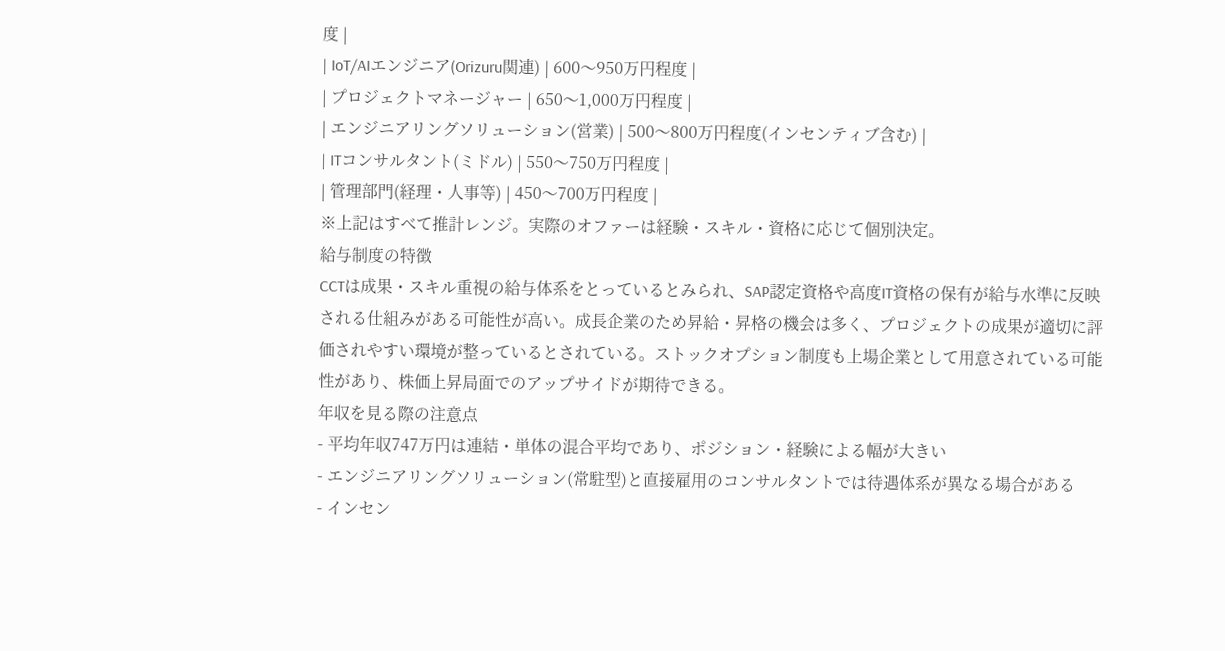度 |
| IoT/AIエンジニア(Orizuru関連) | 600〜950万円程度 |
| プロジェクトマネージャー | 650〜1,000万円程度 |
| エンジニアリングソリューション(営業) | 500〜800万円程度(インセンティブ含む) |
| ITコンサルタント(ミドル) | 550〜750万円程度 |
| 管理部門(経理・人事等) | 450〜700万円程度 |
※上記はすべて推計レンジ。実際のオファーは経験・スキル・資格に応じて個別決定。
給与制度の特徴
CCTは成果・スキル重視の給与体系をとっているとみられ、SAP認定資格や高度IT資格の保有が給与水準に反映される仕組みがある可能性が高い。成長企業のため昇給・昇格の機会は多く、プロジェクトの成果が適切に評価されやすい環境が整っているとされている。ストックオプション制度も上場企業として用意されている可能性があり、株価上昇局面でのアップサイドが期待できる。
年収を見る際の注意点
- 平均年収747万円は連結・単体の混合平均であり、ポジション・経験による幅が大きい
- エンジニアリングソリューション(常駐型)と直接雇用のコンサルタントでは待遇体系が異なる場合がある
- インセン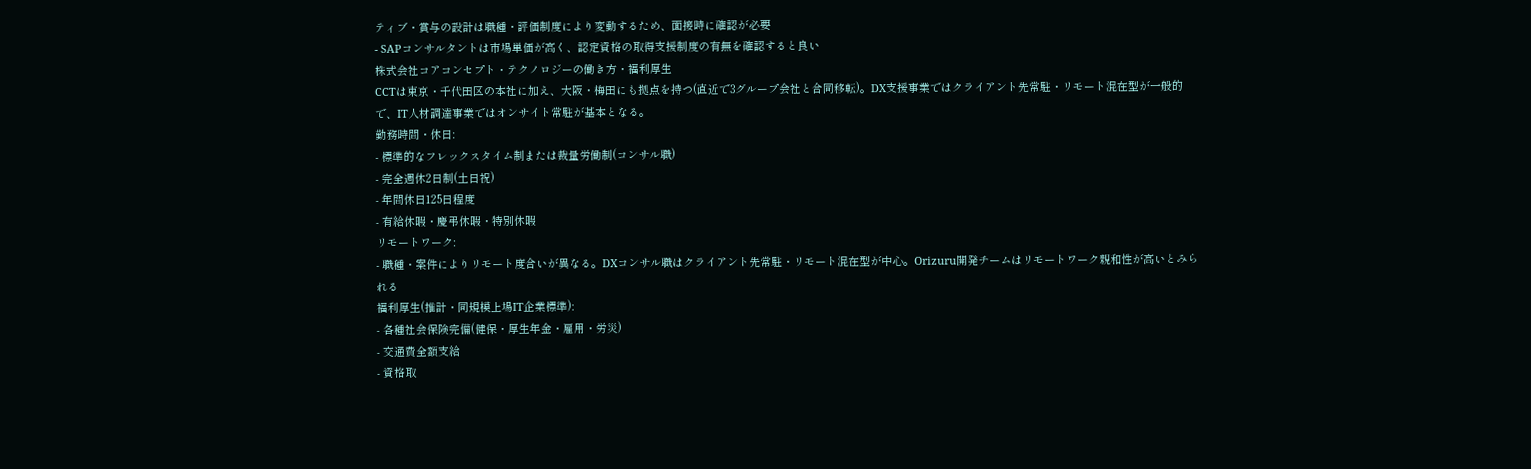ティブ・賞与の設計は職種・評価制度により変動するため、面接時に確認が必要
- SAPコンサルタントは市場単価が高く、認定資格の取得支援制度の有無を確認すると良い
株式会社コアコンセプト・テクノロジーの働き方・福利厚生
CCTは東京・千代田区の本社に加え、大阪・梅田にも拠点を持つ(直近で3グループ会社と合同移転)。DX支援事業ではクライアント先常駐・リモート混在型が一般的で、IT人材調達事業ではオンサイト常駐が基本となる。
勤務時間・休日:
- 標準的なフレックスタイム制または裁量労働制(コンサル職)
- 完全週休2日制(土日祝)
- 年間休日125日程度
- 有給休暇・慶弔休暇・特別休暇
リモートワーク:
- 職種・案件によりリモート度合いが異なる。DXコンサル職はクライアント先常駐・リモート混在型が中心。Orizuru開発チームはリモートワーク親和性が高いとみられる
福利厚生(推計・同規模上場IT企業標準):
- 各種社会保険完備(健保・厚生年金・雇用・労災)
- 交通費全額支給
- 資格取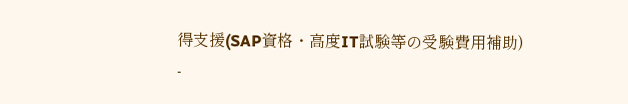得支援(SAP資格・高度IT試験等の受験費用補助)
-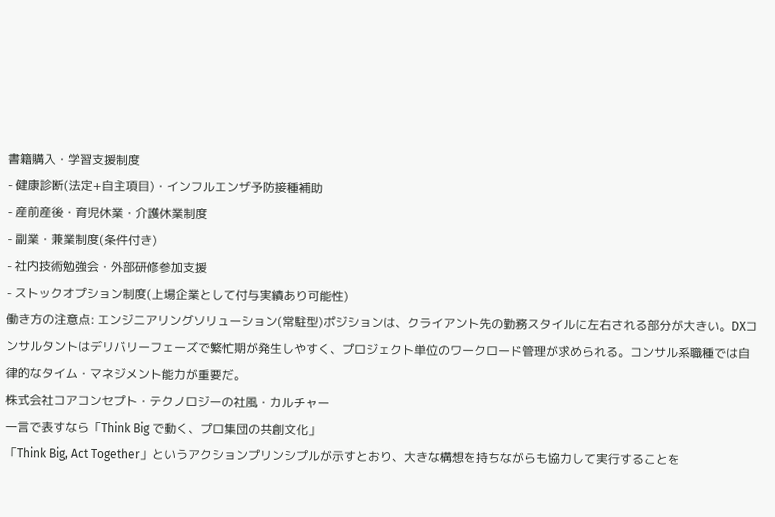書籍購入・学習支援制度
- 健康診断(法定+自主項目)・インフルエンザ予防接種補助
- 産前産後・育児休業・介護休業制度
- 副業・兼業制度(条件付き)
- 社内技術勉強会・外部研修参加支援
- ストックオプション制度(上場企業として付与実績あり可能性)
働き方の注意点: エンジニアリングソリューション(常駐型)ポジションは、クライアント先の勤務スタイルに左右される部分が大きい。DXコンサルタントはデリバリーフェーズで繁忙期が発生しやすく、プロジェクト単位のワークロード管理が求められる。コンサル系職種では自律的なタイム・マネジメント能力が重要だ。
株式会社コアコンセプト・テクノロジーの社風・カルチャー
一言で表すなら「Think Big で動く、プロ集団の共創文化」
「Think Big, Act Together」というアクションプリンシプルが示すとおり、大きな構想を持ちながらも協力して実行することを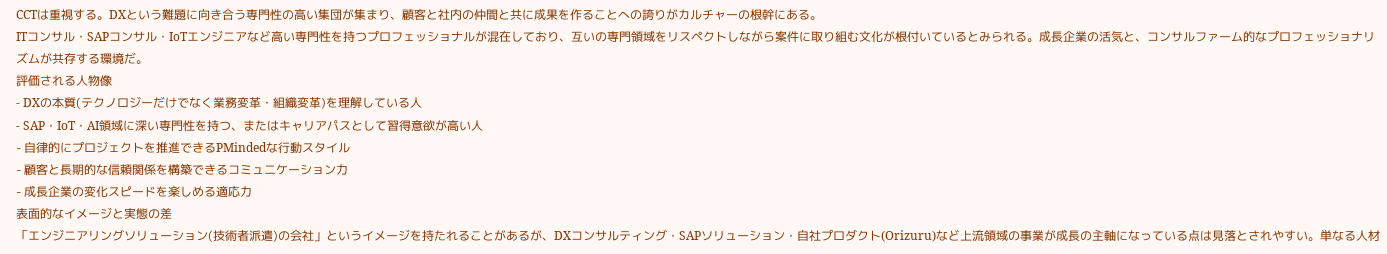CCTは重視する。DXという難題に向き合う専門性の高い集団が集まり、顧客と社内の仲間と共に成果を作ることへの誇りがカルチャーの根幹にある。
ITコンサル・SAPコンサル・IoTエンジニアなど高い専門性を持つプロフェッショナルが混在しており、互いの専門領域をリスペクトしながら案件に取り組む文化が根付いているとみられる。成長企業の活気と、コンサルファーム的なプロフェッショナリズムが共存する環境だ。
評価される人物像
- DXの本質(テクノロジーだけでなく業務変革・組織変革)を理解している人
- SAP・IoT・AI領域に深い専門性を持つ、またはキャリアパスとして習得意欲が高い人
- 自律的にプロジェクトを推進できるPMindedな行動スタイル
- 顧客と長期的な信頼関係を構築できるコミュニケーション力
- 成長企業の変化スピードを楽しめる適応力
表面的なイメージと実態の差
「エンジニアリングソリューション(技術者派遣)の会社」というイメージを持たれることがあるが、DXコンサルティング・SAPソリューション・自社プロダクト(Orizuru)など上流領域の事業が成長の主軸になっている点は見落とされやすい。単なる人材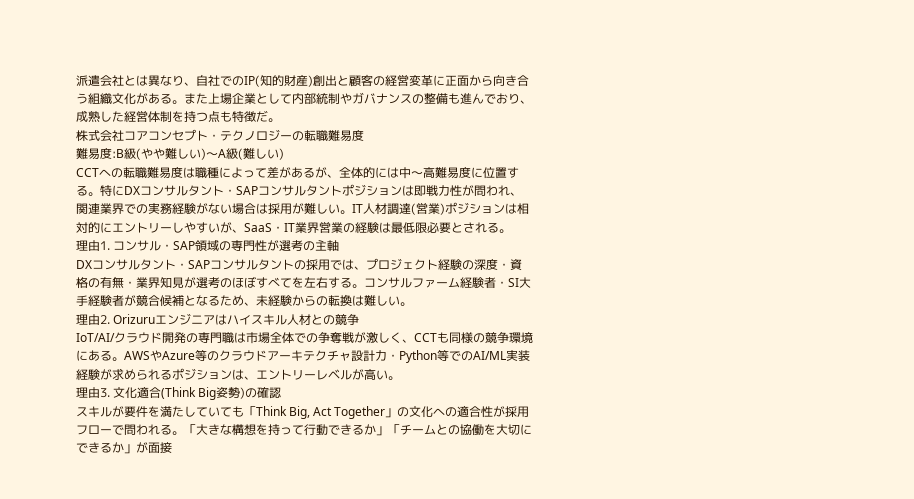派遣会社とは異なり、自社でのIP(知的財産)創出と顧客の経営変革に正面から向き合う組織文化がある。また上場企業として内部統制やガバナンスの整備も進んでおり、成熟した経営体制を持つ点も特徴だ。
株式会社コアコンセプト・テクノロジーの転職難易度
難易度:B級(やや難しい)〜A級(難しい)
CCTへの転職難易度は職種によって差があるが、全体的には中〜高難易度に位置する。特にDXコンサルタント・SAPコンサルタントポジションは即戦力性が問われ、関連業界での実務経験がない場合は採用が難しい。IT人材調達(営業)ポジションは相対的にエントリーしやすいが、SaaS・IT業界営業の経験は最低限必要とされる。
理由1. コンサル・SAP領域の専門性が選考の主軸
DXコンサルタント・SAPコンサルタントの採用では、プロジェクト経験の深度・資格の有無・業界知見が選考のほぼすべてを左右する。コンサルファーム経験者・SI大手経験者が競合候補となるため、未経験からの転換は難しい。
理由2. Orizuruエンジニアはハイスキル人材との競争
IoT/AI/クラウド開発の専門職は市場全体での争奪戦が激しく、CCTも同様の競争環境にある。AWSやAzure等のクラウドアーキテクチャ設計力・Python等でのAI/ML実装経験が求められるポジションは、エントリーレベルが高い。
理由3. 文化適合(Think Big姿勢)の確認
スキルが要件を満たしていても「Think Big, Act Together」の文化への適合性が採用フローで問われる。「大きな構想を持って行動できるか」「チームとの協働を大切にできるか」が面接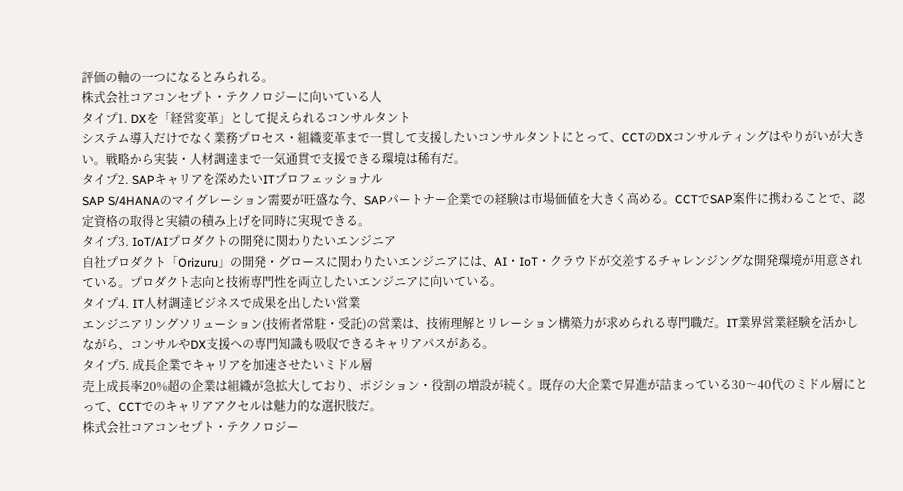評価の軸の一つになるとみられる。
株式会社コアコンセプト・テクノロジーに向いている人
タイプ1. DXを「経営変革」として捉えられるコンサルタント
システム導入だけでなく業務プロセス・組織変革まで一貫して支援したいコンサルタントにとって、CCTのDXコンサルティングはやりがいが大きい。戦略から実装・人材調達まで一気通貫で支援できる環境は稀有だ。
タイプ2. SAPキャリアを深めたいITプロフェッショナル
SAP S/4HANAのマイグレーション需要が旺盛な今、SAPパートナー企業での経験は市場価値を大きく高める。CCTでSAP案件に携わることで、認定資格の取得と実績の積み上げを同時に実現できる。
タイプ3. IoT/AIプロダクトの開発に関わりたいエンジニア
自社プロダクト「Orizuru」の開発・グロースに関わりたいエンジニアには、AI・IoT・クラウドが交差するチャレンジングな開発環境が用意されている。プロダクト志向と技術専門性を両立したいエンジニアに向いている。
タイプ4. IT人材調達ビジネスで成果を出したい営業
エンジニアリングソリューション(技術者常駐・受託)の営業は、技術理解とリレーション構築力が求められる専門職だ。IT業界営業経験を活かしながら、コンサルやDX支援への専門知識も吸収できるキャリアパスがある。
タイプ5. 成長企業でキャリアを加速させたいミドル層
売上成長率20%超の企業は組織が急拡大しており、ポジション・役割の増設が続く。既存の大企業で昇進が詰まっている30〜40代のミドル層にとって、CCTでのキャリアアクセルは魅力的な選択肢だ。
株式会社コアコンセプト・テクノロジー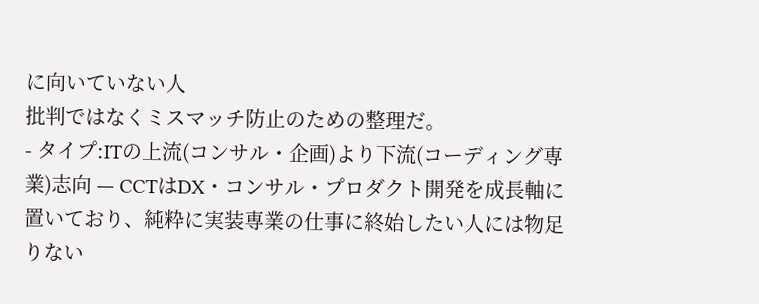に向いていない人
批判ではなくミスマッチ防止のための整理だ。
- タイプ:ITの上流(コンサル・企画)より下流(コーディング専業)志向 — CCTはDX・コンサル・プロダクト開発を成長軸に置いており、純粋に実装専業の仕事に終始したい人には物足りない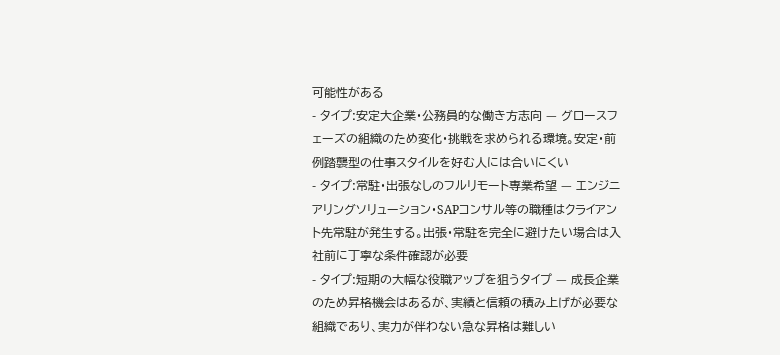可能性がある
- タイプ:安定大企業・公務員的な働き方志向 — グロースフェーズの組織のため変化・挑戦を求められる環境。安定・前例踏襲型の仕事スタイルを好む人には合いにくい
- タイプ:常駐・出張なしのフルリモート専業希望 — エンジニアリングソリューション・SAPコンサル等の職種はクライアント先常駐が発生する。出張・常駐を完全に避けたい場合は入社前に丁寧な条件確認が必要
- タイプ:短期の大幅な役職アップを狙うタイプ — 成長企業のため昇格機会はあるが、実績と信頼の積み上げが必要な組織であり、実力が伴わない急な昇格は難しい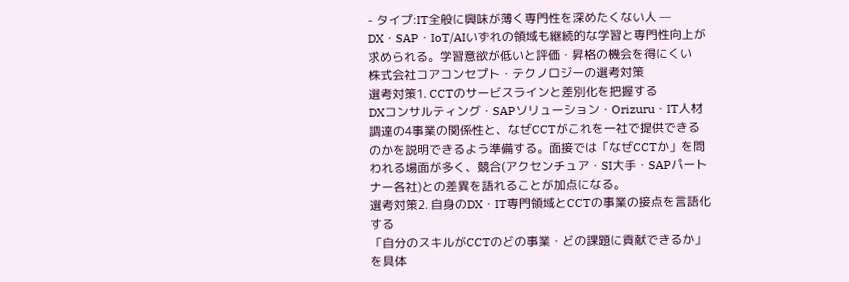- タイプ:IT全般に興味が薄く専門性を深めたくない人 — DX・SAP・IoT/AIいずれの領域も継続的な学習と専門性向上が求められる。学習意欲が低いと評価・昇格の機会を得にくい
株式会社コアコンセプト・テクノロジーの選考対策
選考対策1. CCTのサービスラインと差別化を把握する
DXコンサルティング・SAPソリューション・Orizuru・IT人材調達の4事業の関係性と、なぜCCTがこれを一社で提供できるのかを説明できるよう準備する。面接では「なぜCCTか」を問われる場面が多く、競合(アクセンチュア・SI大手・SAPパートナー各社)との差異を語れることが加点になる。
選考対策2. 自身のDX・IT専門領域とCCTの事業の接点を言語化する
「自分のスキルがCCTのどの事業・どの課題に貢献できるか」を具体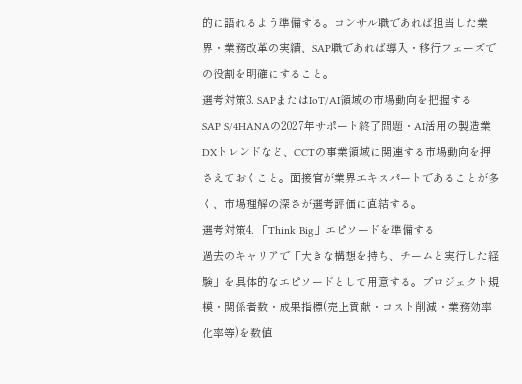的に語れるよう準備する。コンサル職であれば担当した業界・業務改革の実績、SAP職であれば導入・移行フェーズでの役割を明確にすること。
選考対策3. SAPまたはIoT/AI領域の市場動向を把握する
SAP S/4HANAの2027年サポート終了問題・AI活用の製造業DXトレンドなど、CCTの事業領域に関連する市場動向を押さえておくこと。面接官が業界エキスパートであることが多く、市場理解の深さが選考評価に直結する。
選考対策4. 「Think Big」エピソードを準備する
過去のキャリアで「大きな構想を持ち、チームと実行した経験」を具体的なエピソードとして用意する。プロジェクト規模・関係者数・成果指標(売上貢献・コスト削減・業務効率化率等)を数値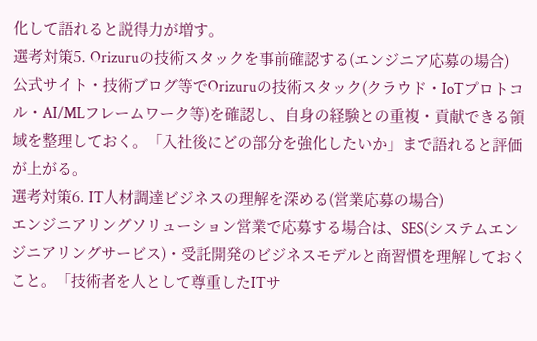化して語れると説得力が増す。
選考対策5. Orizuruの技術スタックを事前確認する(エンジニア応募の場合)
公式サイト・技術ブログ等でOrizuruの技術スタック(クラウド・IoTプロトコル・AI/MLフレームワーク等)を確認し、自身の経験との重複・貢献できる領域を整理しておく。「入社後にどの部分を強化したいか」まで語れると評価が上がる。
選考対策6. IT人材調達ビジネスの理解を深める(営業応募の場合)
エンジニアリングソリューション営業で応募する場合は、SES(システムエンジニアリングサービス)・受託開発のビジネスモデルと商習慣を理解しておくこと。「技術者を人として尊重したITサ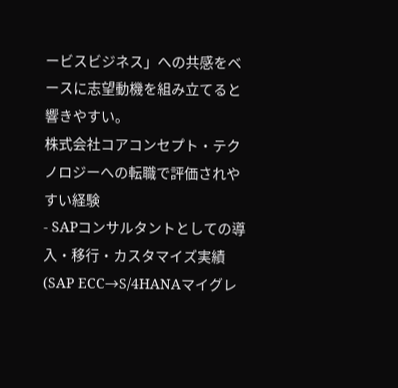ービスビジネス」への共感をベースに志望動機を組み立てると響きやすい。
株式会社コアコンセプト・テクノロジーへの転職で評価されやすい経験
- SAPコンサルタントとしての導入・移行・カスタマイズ実績(SAP ECC→S/4HANAマイグレ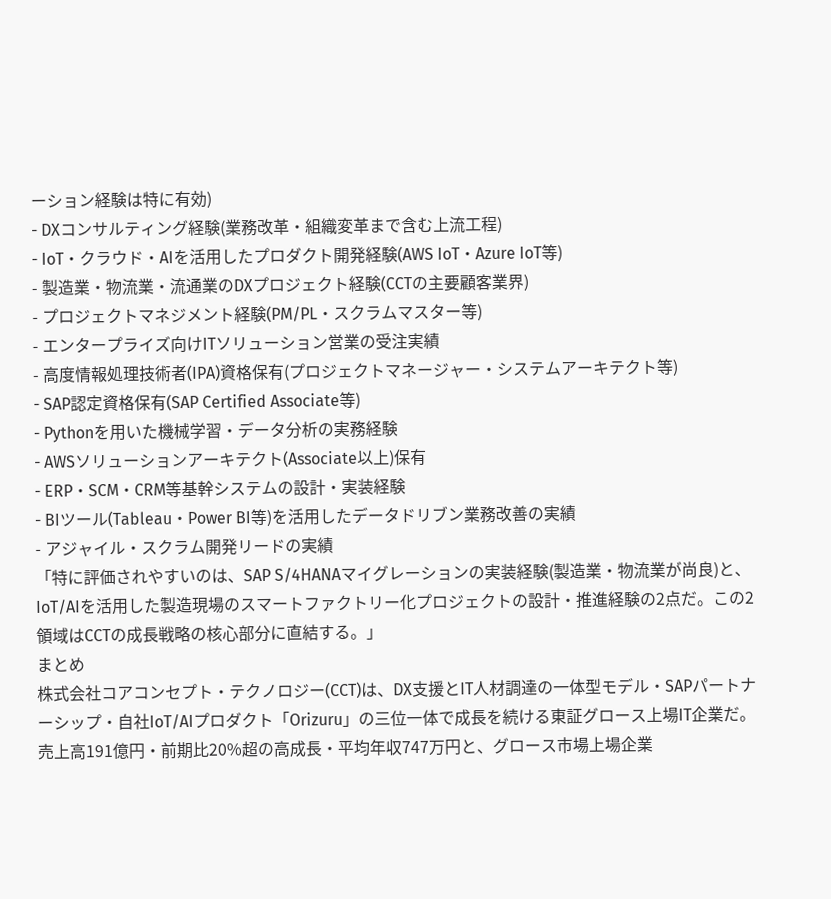ーション経験は特に有効)
- DXコンサルティング経験(業務改革・組織変革まで含む上流工程)
- IoT・クラウド・AIを活用したプロダクト開発経験(AWS IoT・Azure IoT等)
- 製造業・物流業・流通業のDXプロジェクト経験(CCTの主要顧客業界)
- プロジェクトマネジメント経験(PM/PL・スクラムマスター等)
- エンタープライズ向けITソリューション営業の受注実績
- 高度情報処理技術者(IPA)資格保有(プロジェクトマネージャー・システムアーキテクト等)
- SAP認定資格保有(SAP Certified Associate等)
- Pythonを用いた機械学習・データ分析の実務経験
- AWSソリューションアーキテクト(Associate以上)保有
- ERP・SCM・CRM等基幹システムの設計・実装経験
- BIツール(Tableau・Power BI等)を活用したデータドリブン業務改善の実績
- アジャイル・スクラム開発リードの実績
「特に評価されやすいのは、SAP S/4HANAマイグレーションの実装経験(製造業・物流業が尚良)と、IoT/AIを活用した製造現場のスマートファクトリー化プロジェクトの設計・推進経験の2点だ。この2領域はCCTの成長戦略の核心部分に直結する。」
まとめ
株式会社コアコンセプト・テクノロジー(CCT)は、DX支援とIT人材調達の一体型モデル・SAPパートナーシップ・自社IoT/AIプロダクト「Orizuru」の三位一体で成長を続ける東証グロース上場IT企業だ。売上高191億円・前期比20%超の高成長・平均年収747万円と、グロース市場上場企業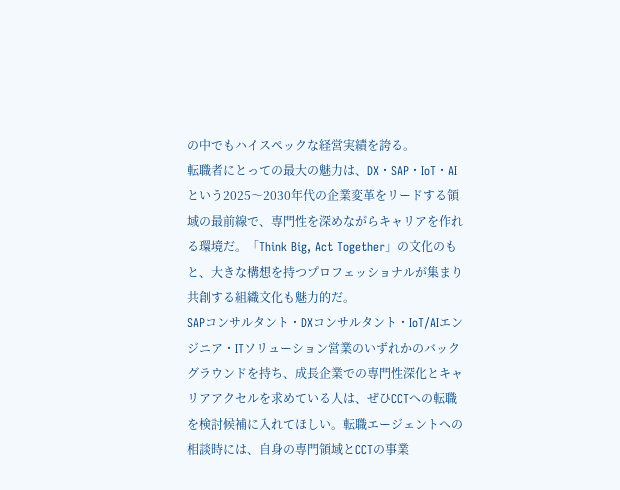の中でもハイスペックな経営実績を誇る。
転職者にとっての最大の魅力は、DX・SAP・IoT・AIという2025〜2030年代の企業変革をリードする領域の最前線で、専門性を深めながらキャリアを作れる環境だ。「Think Big, Act Together」の文化のもと、大きな構想を持つプロフェッショナルが集まり共創する組織文化も魅力的だ。
SAPコンサルタント・DXコンサルタント・IoT/AIエンジニア・ITソリューション営業のいずれかのバックグラウンドを持ち、成長企業での専門性深化とキャリアアクセルを求めている人は、ぜひCCTへの転職を検討候補に入れてほしい。転職エージェントへの相談時には、自身の専門領域とCCTの事業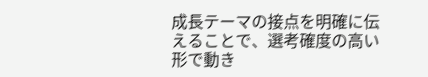成長テーマの接点を明確に伝えることで、選考確度の高い形で動き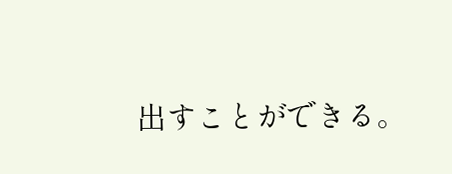出すことができる。